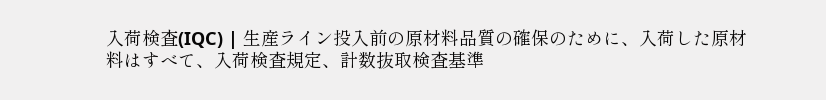入荷検査(IQC) | 生産ライン投入前の原材料品質の確保のために、入荷した原材料はすべて、入荷検査規定、計数抜取検査基準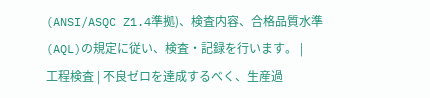(ANSI/ASQC Z1.4準拠)、検査内容、合格品質水準(AQL)の規定に従い、検査・記録を行います。 |
工程検査 | 不良ゼロを達成するべく、生産過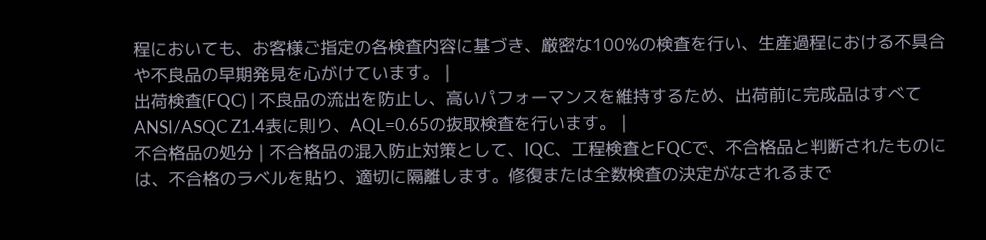程においても、お客様ご指定の各検査内容に基づき、厳密な100%の検査を行い、生産過程における不具合や不良品の早期発見を心がけています。 |
出荷検査(FQC) | 不良品の流出を防止し、高いパフォーマンスを維持するため、出荷前に完成品はすべてANSI/ASQC Z1.4表に則り、AQL=0.65の抜取検査を行います。 |
不合格品の処分 | 不合格品の混入防止対策として、IQC、工程検査とFQCで、不合格品と判断されたものには、不合格のラベルを貼り、適切に隔離します。修復または全数検査の決定がなされるまで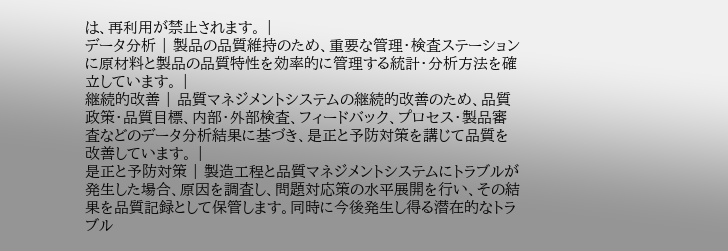は、再利用が禁止されます。 |
データ分析 | 製品の品質維持のため、重要な管理・検査ステーションに原材料と製品の品質特性を効率的に管理する統計・分析方法を確立しています。 |
継続的改善 | 品質マネジメントシステムの継続的改善のため、品質政策・品質目標、内部・外部検査、フィードバック、プロセス・製品審査などのデータ分析結果に基づき、是正と予防対策を講じて品質を改善しています。 |
是正と予防対策 | 製造工程と品質マネジメントシステムにトラブルが発生した場合、原因を調査し、問題対応策の水平展開を行い、その結果を品質記録として保管します。同時に今後発生し得る潜在的なトラブル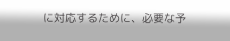に対応するために、必要な予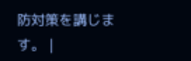防対策を講じます。 |